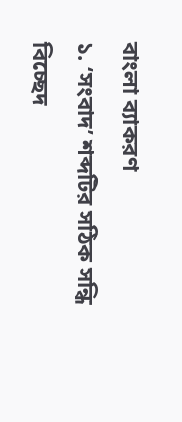বাংলা ব্যাকরণ
১. ‘সংবাদ’ শব্দটির সঠিক সন্ধি বিচ্ছেদ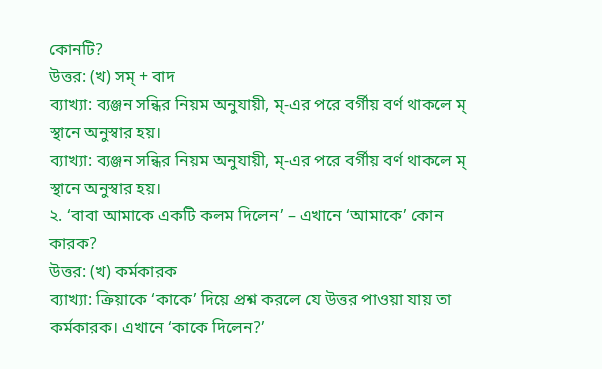কোনটি?
উত্তর: (খ) সম্ + বাদ
ব্যাখ্যা: ব্যঞ্জন সন্ধির নিয়ম অনুযায়ী, ম্-এর পরে বর্গীয় বর্ণ থাকলে ম্ স্থানে অনুস্বার হয়।
ব্যাখ্যা: ব্যঞ্জন সন্ধির নিয়ম অনুযায়ী, ম্-এর পরে বর্গীয় বর্ণ থাকলে ম্ স্থানে অনুস্বার হয়।
২. ‘বাবা আমাকে একটি কলম দিলেন’ – এখানে ‘আমাকে’ কোন কারক?
উত্তর: (খ) কর্মকারক
ব্যাখ্যা: ক্রিয়াকে ‘কাকে’ দিয়ে প্রশ্ন করলে যে উত্তর পাওয়া যায় তা কর্মকারক। এখানে ‘কাকে দিলেন?’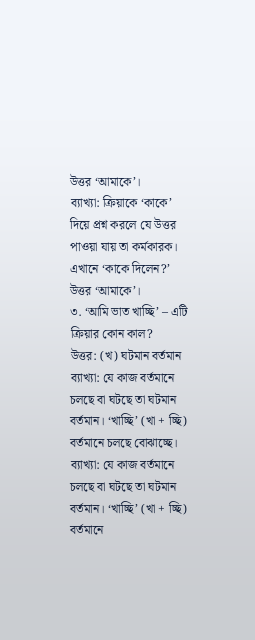উত্তর ‘আমাকে’।
ব্যাখ্যা: ক্রিয়াকে ‘কাকে’ দিয়ে প্রশ্ন করলে যে উত্তর পাওয়া যায় তা কর্মকারক। এখানে ‘কাকে দিলেন?’ উত্তর ‘আমাকে’।
৩. ‘আমি ভাত খাচ্ছি’ – এটি ক্রিয়ার কোন কাল?
উত্তর: (খ) ঘটমান বর্তমান
ব্যাখ্যা: যে কাজ বর্তমানে চলছে বা ঘটছে তা ঘটমান বর্তমান। ‘খাচ্ছি’ (খা + চ্ছি) বর্তমানে চলছে বোঝাচ্ছে।
ব্যাখ্যা: যে কাজ বর্তমানে চলছে বা ঘটছে তা ঘটমান বর্তমান। ‘খাচ্ছি’ (খা + চ্ছি) বর্তমানে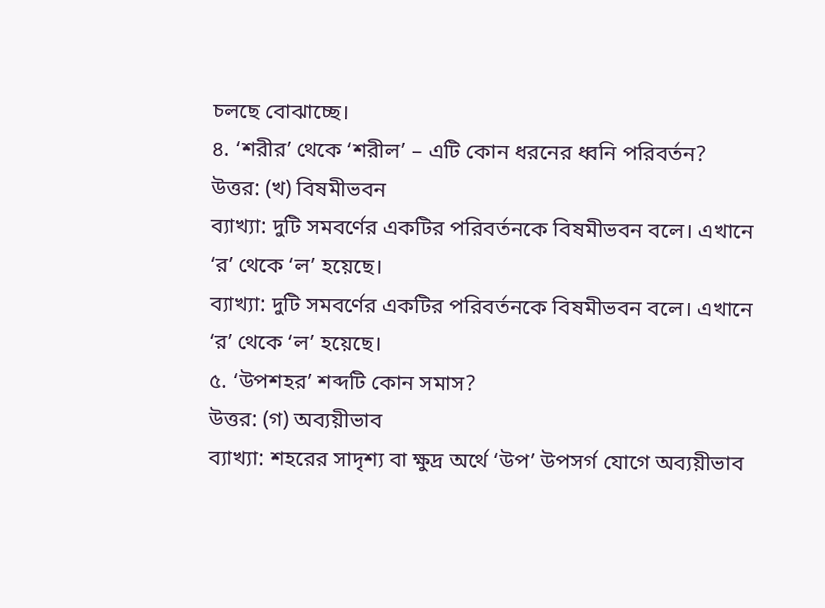চলছে বোঝাচ্ছে।
৪. ‘শরীর’ থেকে ‘শরীল’ – এটি কোন ধরনের ধ্বনি পরিবর্তন?
উত্তর: (খ) বিষমীভবন
ব্যাখ্যা: দুটি সমবর্ণের একটির পরিবর্তনকে বিষমীভবন বলে। এখানে ‘র’ থেকে ‘ল’ হয়েছে।
ব্যাখ্যা: দুটি সমবর্ণের একটির পরিবর্তনকে বিষমীভবন বলে। এখানে ‘র’ থেকে ‘ল’ হয়েছে।
৫. ‘উপশহর’ শব্দটি কোন সমাস?
উত্তর: (গ) অব্যয়ীভাব
ব্যাখ্যা: শহরের সাদৃশ্য বা ক্ষুদ্র অর্থে ‘উপ’ উপসর্গ যোগে অব্যয়ীভাব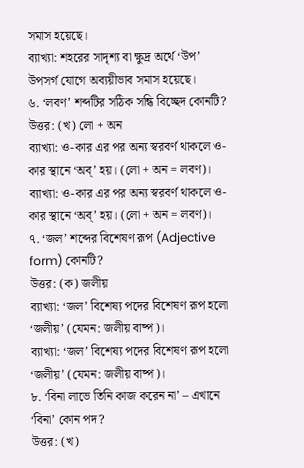সমাস হয়েছে।
ব্যাখ্যা: শহরের সাদৃশ্য বা ক্ষুদ্র অর্থে ‘উপ’ উপসর্গ যোগে অব্যয়ীভাব সমাস হয়েছে।
৬. ‘লবণ’ শব্দটির সঠিক সন্ধি বিচ্ছেদ কোনটি?
উত্তর: (খ) লো + অন
ব্যাখ্যা: ও-কার এর পর অন্য স্বরবর্ণ থাকলে ও-কার স্থানে ‘অব্’ হয়। (লো + অন = লবণ)।
ব্যাখ্যা: ও-কার এর পর অন্য স্বরবর্ণ থাকলে ও-কার স্থানে ‘অব্’ হয়। (লো + অন = লবণ)।
৭. ‘জল’ শব্দের বিশেষণ রূপ (Adjective form) কোনটি?
উত্তর: (ক) জলীয়
ব্যাখ্যা: ‘জল’ বিশেষ্য পদের বিশেষণ রূপ হলো ‘জলীয়’ (যেমন: জলীয় বাষ্প)।
ব্যাখ্যা: ‘জল’ বিশেষ্য পদের বিশেষণ রূপ হলো ‘জলীয়’ (যেমন: জলীয় বাষ্প)।
৮. ‘বিনা লাভে তিনি কাজ করেন না’ – এখানে ‘বিনা’ কোন পদ?
উত্তর: (খ)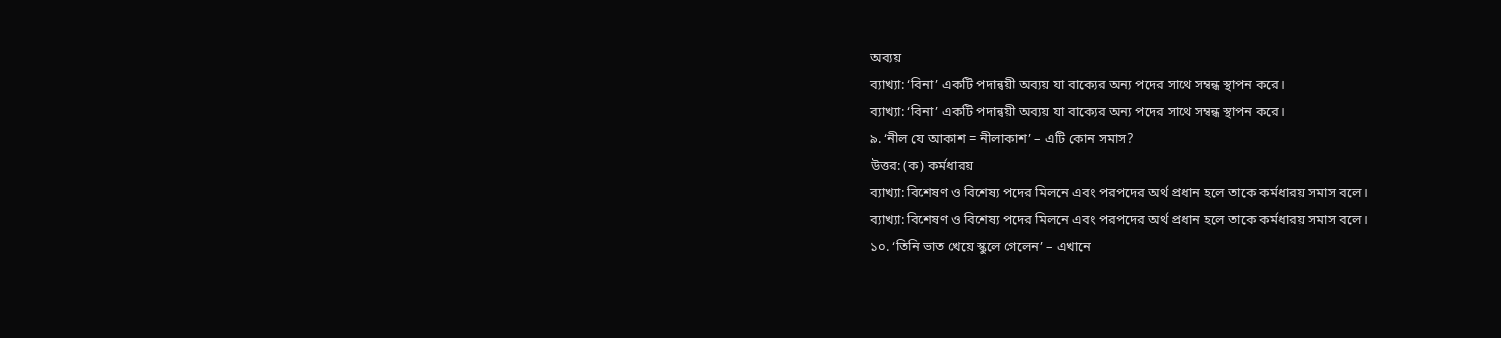অব্যয়
ব্যাখ্যা: ‘বিনা’ একটি পদান্বয়ী অব্যয় যা বাক্যের অন্য পদের সাথে সম্বন্ধ স্থাপন করে।
ব্যাখ্যা: ‘বিনা’ একটি পদান্বয়ী অব্যয় যা বাক্যের অন্য পদের সাথে সম্বন্ধ স্থাপন করে।
৯. ‘নীল যে আকাশ = নীলাকাশ’ – এটি কোন সমাস?
উত্তর: (ক) কর্মধারয়
ব্যাখ্যা: বিশেষণ ও বিশেষ্য পদের মিলনে এবং পরপদের অর্থ প্রধান হলে তাকে কর্মধারয় সমাস বলে।
ব্যাখ্যা: বিশেষণ ও বিশেষ্য পদের মিলনে এবং পরপদের অর্থ প্রধান হলে তাকে কর্মধারয় সমাস বলে।
১০. ‘তিনি ভাত খেয়ে স্কুলে গেলেন’ – এখানে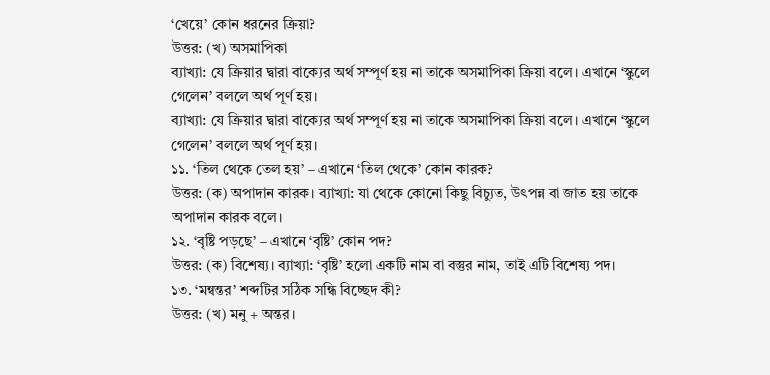‘খেয়ে’ কোন ধরনের ক্রিয়া?
উত্তর: (খ) অসমাপিকা
ব্যাখ্যা: যে ক্রিয়ার দ্বারা বাক্যের অর্থ সম্পূর্ণ হয় না তাকে অসমাপিকা ক্রিয়া বলে। এখানে ‘স্কুলে গেলেন’ বললে অর্থ পূর্ণ হয়।
ব্যাখ্যা: যে ক্রিয়ার দ্বারা বাক্যের অর্থ সম্পূর্ণ হয় না তাকে অসমাপিকা ক্রিয়া বলে। এখানে ‘স্কুলে গেলেন’ বললে অর্থ পূর্ণ হয়।
১১. ‘তিল থেকে তেল হয়’ – এখানে ‘তিল থেকে’ কোন কারক?
উত্তর: (ক) অপাদান কারক। ব্যাখ্যা: যা থেকে কোনো কিছু বিচ্যুত, উৎপন্ন বা জাত হয় তাকে অপাদান কারক বলে।
১২. ‘বৃষ্টি পড়ছে’ – এখানে ‘বৃষ্টি’ কোন পদ?
উত্তর: (ক) বিশেষ্য। ব্যাখ্যা: ‘বৃষ্টি’ হলো একটি নাম বা বস্তুর নাম, তাই এটি বিশেষ্য পদ।
১৩. ‘মন্বন্তর’ শব্দটির সঠিক সন্ধি বিচ্ছেদ কী?
উত্তর: (খ) মনু + অন্তর।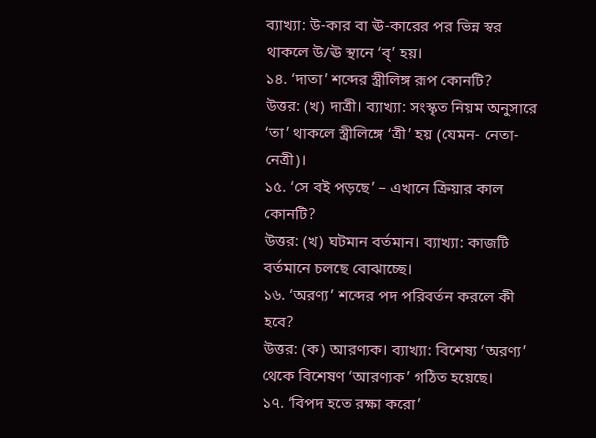ব্যাখ্যা: উ-কার বা ঊ-কারের পর ভিন্ন স্বর থাকলে উ/ঊ স্থানে ‘ব্’ হয়।
১৪. ‘দাতা’ শব্দের স্ত্রীলিঙ্গ রূপ কোনটি?
উত্তর: (খ) দাত্রী। ব্যাখ্যা: সংস্কৃত নিয়ম অনুসারে ‘তা’ থাকলে স্ত্রীলিঙ্গে ‘ত্রী’ হয় (যেমন- নেতা-নেত্রী)।
১৫. ‘সে বই পড়ছে’ – এখানে ক্রিয়ার কাল কোনটি?
উত্তর: (খ) ঘটমান বর্তমান। ব্যাখ্যা: কাজটি বর্তমানে চলছে বোঝাচ্ছে।
১৬. ‘অরণ্য’ শব্দের পদ পরিবর্তন করলে কী হবে?
উত্তর: (ক) আরণ্যক। ব্যাখ্যা: বিশেষ্য ‘অরণ্য’ থেকে বিশেষণ ‘আরণ্যক’ গঠিত হয়েছে।
১৭. ‘বিপদ হতে রক্ষা করো’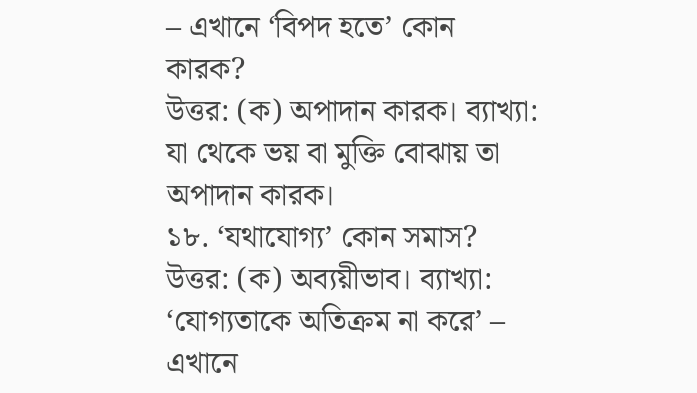– এখানে ‘বিপদ হতে’ কোন কারক?
উত্তর: (ক) অপাদান কারক। ব্যাখ্যা: যা থেকে ভয় বা মুক্তি বোঝায় তা অপাদান কারক।
১৮. ‘যথাযোগ্য’ কোন সমাস?
উত্তর: (ক) অব্যয়ীভাব। ব্যাখ্যা: ‘যোগ্যতাকে অতিক্রম না করে’ – এখানে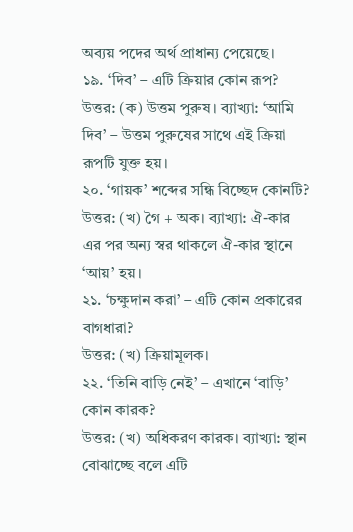অব্যয় পদের অর্থ প্রাধান্য পেয়েছে।
১৯. ‘দিব’ – এটি ক্রিয়ার কোন রূপ?
উত্তর: (ক) উত্তম পুরুষ। ব্যাখ্যা: ‘আমি দিব’ – উত্তম পুরুষের সাথে এই ক্রিয়া রূপটি যুক্ত হয়।
২০. ‘গায়ক’ শব্দের সন্ধি বিচ্ছেদ কোনটি?
উত্তর: (খ) গৈ + অক। ব্যাখ্যা: ঐ-কার এর পর অন্য স্বর থাকলে ঐ-কার স্থানে ‘আয়’ হয়।
২১. ‘চক্ষুদান করা’ – এটি কোন প্রকারের বাগধারা?
উত্তর: (খ) ক্রিয়ামূলক।
২২. ‘তিনি বাড়ি নেই’ – এখানে ‘বাড়ি’ কোন কারক?
উত্তর: (খ) অধিকরণ কারক। ব্যাখ্যা: স্থান বোঝাচ্ছে বলে এটি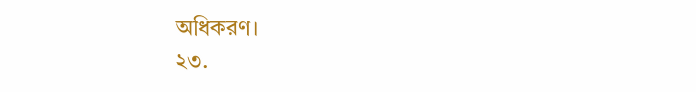অধিকরণ।
২৩.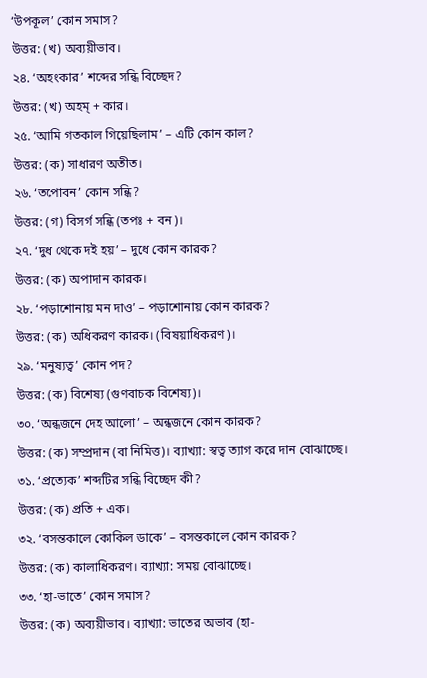‘উপকূল’ কোন সমাস?
উত্তর: (খ) অব্যয়ীভাব।
২৪. ‘অহংকার’ শব্দের সন্ধি বিচ্ছেদ?
উত্তর: (খ) অহম্ + কার।
২৫. ‘আমি গতকাল গিয়েছিলাম’ – এটি কোন কাল?
উত্তর: (ক) সাধারণ অতীত।
২৬. ‘তপোবন’ কোন সন্ধি?
উত্তর: (গ) বিসর্গ সন্ধি (তপঃ + বন)।
২৭. ‘দুধ থেকে দই হয়’ – দুধে কোন কারক?
উত্তর: (ক) অপাদান কারক।
২৮. ‘পড়াশোনায় মন দাও’ – পড়াশোনায় কোন কারক?
উত্তর: (ক) অধিকরণ কারক। (বিষয়াধিকরণ)।
২৯. ‘মনুষ্যত্ব’ কোন পদ?
উত্তর: (ক) বিশেষ্য (গুণবাচক বিশেষ্য)।
৩০. ‘অন্ধজনে দেহ আলো’ – অন্ধজনে কোন কারক?
উত্তর: (ক) সম্প্রদান (বা নিমিত্ত)। ব্যাখ্যা: স্বত্ব ত্যাগ করে দান বোঝাচ্ছে।
৩১. ‘প্রত্যেক’ শব্দটির সন্ধি বিচ্ছেদ কী?
উত্তর: (ক) প্রতি + এক।
৩২. ‘বসন্তকালে কোকিল ডাকে’ – বসন্তকালে কোন কারক?
উত্তর: (ক) কালাধিকরণ। ব্যাখ্যা: সময় বোঝাচ্ছে।
৩৩. ‘হা-ভাতে’ কোন সমাস?
উত্তর: (ক) অব্যয়ীভাব। ব্যাখ্যা: ভাতের অভাব (হা-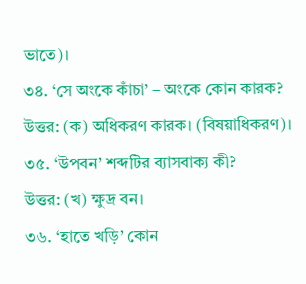ভাতে)।
৩৪. ‘সে অংকে কাঁচা’ – অংকে কোন কারক?
উত্তর: (ক) অধিকরণ কারক। (বিষয়াধিকরণ)।
৩৫. ‘উপবন’ শব্দটির ব্যাসবাক্য কী?
উত্তর: (খ) ক্ষুদ্র বন।
৩৬. ‘হাতে খড়ি’ কোন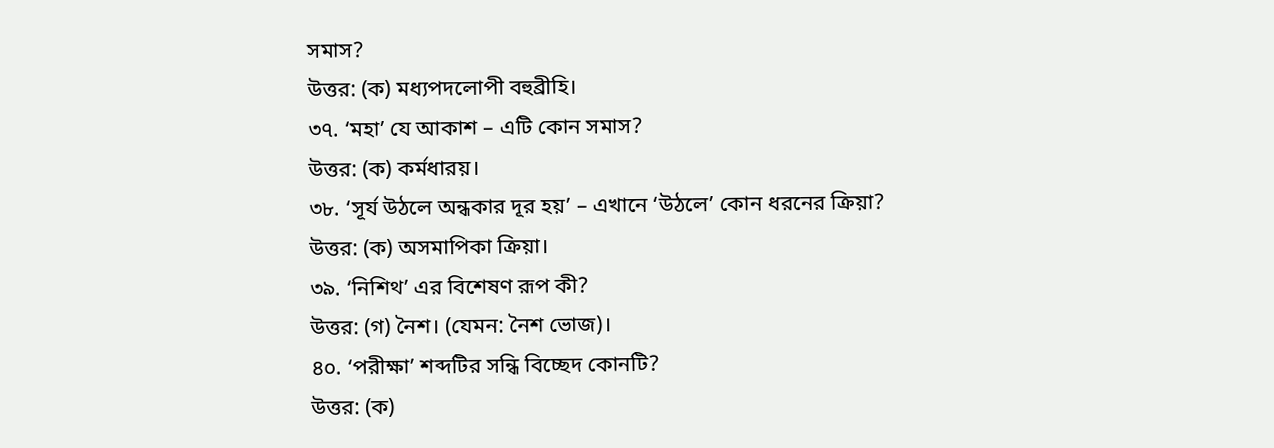সমাস?
উত্তর: (ক) মধ্যপদলোপী বহুব্রীহি।
৩৭. ‘মহা’ যে আকাশ – এটি কোন সমাস?
উত্তর: (ক) কর্মধারয়।
৩৮. ‘সূর্য উঠলে অন্ধকার দূর হয়’ – এখানে ‘উঠলে’ কোন ধরনের ক্রিয়া?
উত্তর: (ক) অসমাপিকা ক্রিয়া।
৩৯. ‘নিশিথ’ এর বিশেষণ রূপ কী?
উত্তর: (গ) নৈশ। (যেমন: নৈশ ভোজ)।
৪০. ‘পরীক্ষা’ শব্দটির সন্ধি বিচ্ছেদ কোনটি?
উত্তর: (ক)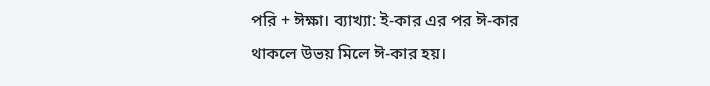পরি + ঈক্ষা। ব্যাখ্যা: ই-কার এর পর ঈ-কার থাকলে উভয় মিলে ঈ-কার হয়।